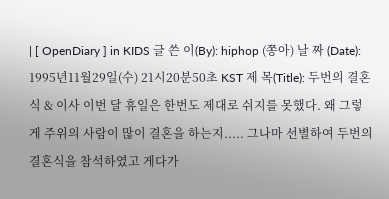| [ OpenDiary ] in KIDS 글 쓴 이(By): hiphop (쫑아) 날 짜 (Date): 1995년11월29일(수) 21시20분50초 KST 제 목(Title): 두번의 결혼식 & 이사 이번 달 휴일은 한번도 제대로 쉬지를 못했다. 왜 그렇게 주위의 사람이 많이 결혼을 하는지..... 그나마 선별하여 두번의 결혼식을 참석하였고 게다가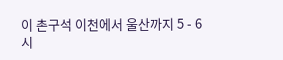이 촌구석 이천에서 울산까지 5 - 6시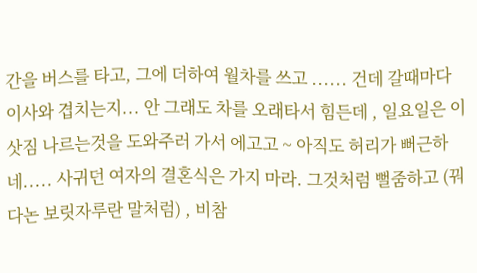간을 버스를 타고, 그에 더하여 월차를 쓰고 ...... 건데 갈때마다 이사와 겹치는지... 안 그래도 차를 오래타서 힘든데 , 일요일은 이삿짐 나르는것을 도와주러 가서 에고고 ~ 아직도 허리가 뻐근하네..... 사귀던 여자의 결혼식은 가지 마라. 그것처럼 뻘줌하고 (꿔다논 보릿자루란 말처럼) , 비참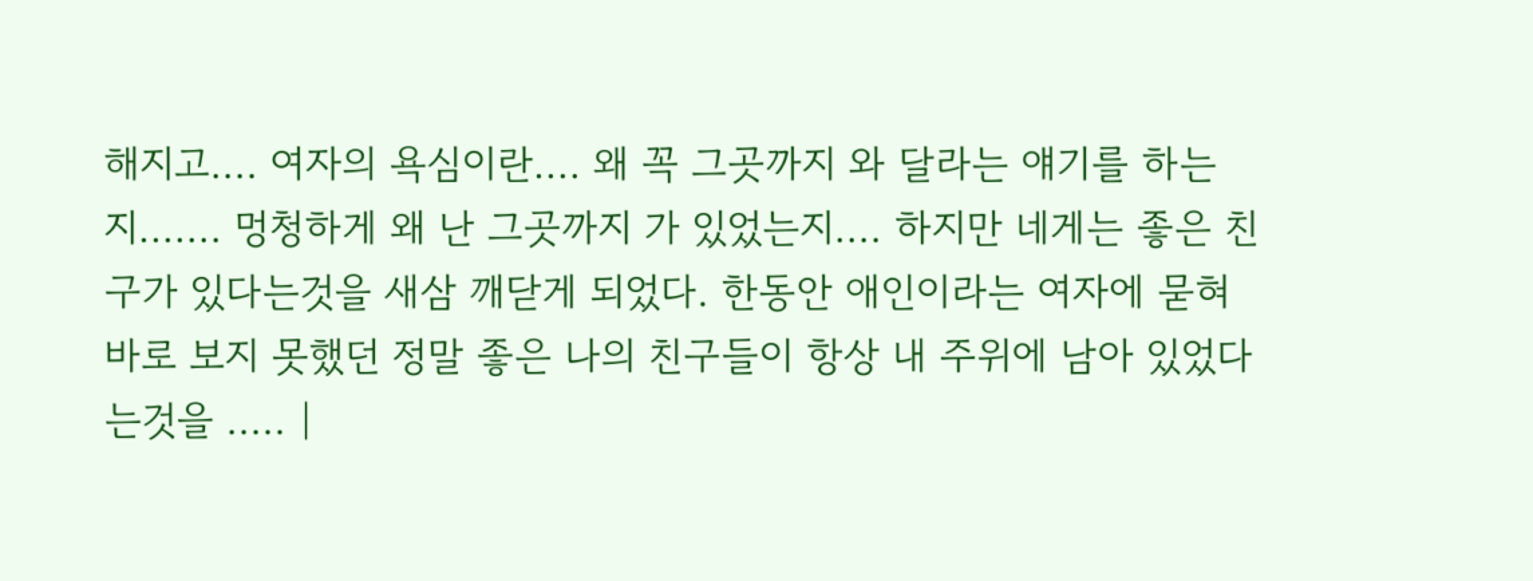해지고.... 여자의 욕심이란.... 왜 꼭 그곳까지 와 달라는 얘기를 하는지....... 멍청하게 왜 난 그곳까지 가 있었는지.... 하지만 네게는 좋은 친구가 있다는것을 새삼 깨닫게 되었다. 한동안 애인이라는 여자에 묻혀 바로 보지 못했던 정말 좋은 나의 친구들이 항상 내 주위에 남아 있었다는것을 ..... |